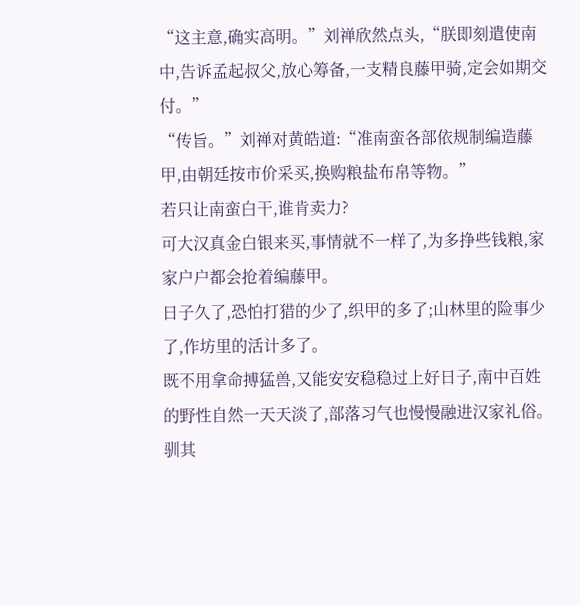“这主意,确实高明。”刘禅欣然点头,“朕即刻遣使南中,告诉孟起叔父,放心筹备,一支精良藤甲骑,定会如期交付。”
“传旨。”刘禅对黄皓道:“准南蛮各部依规制编造藤甲,由朝廷按市价采买,换购粮盐布帛等物。”
若只让南蛮白干,谁肯卖力?
可大汉真金白银来买,事情就不一样了,为多挣些钱粮,家家户户都会抢着编藤甲。
日子久了,恐怕打猎的少了,织甲的多了;山林里的险事少了,作坊里的活计多了。
既不用拿命搏猛兽,又能安安稳稳过上好日子,南中百姓的野性自然一天天淡了,部落习气也慢慢融进汉家礼俗。
驯其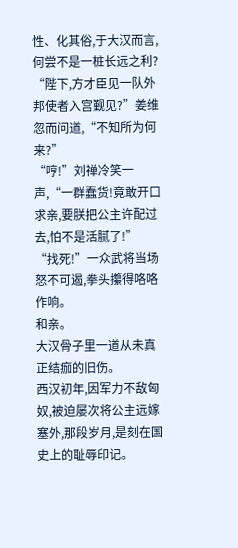性、化其俗,于大汉而言,何尝不是一桩长远之利?
“陛下,方才臣见一队外邦使者入宫觐见?”姜维忽而问道,“不知所为何来?”
“哼!”刘禅冷笑一声,“一群蠢货!竟敢开口求亲,要朕把公主许配过去,怕不是活腻了!”
“找死!”一众武将当场怒不可遏,拳头攥得咯咯作响。
和亲。
大汉骨子里一道从未真正结痂的旧伤。
西汉初年,因军力不敌匈奴,被迫屡次将公主远嫁塞外,那段岁月,是刻在国史上的耻辱印记。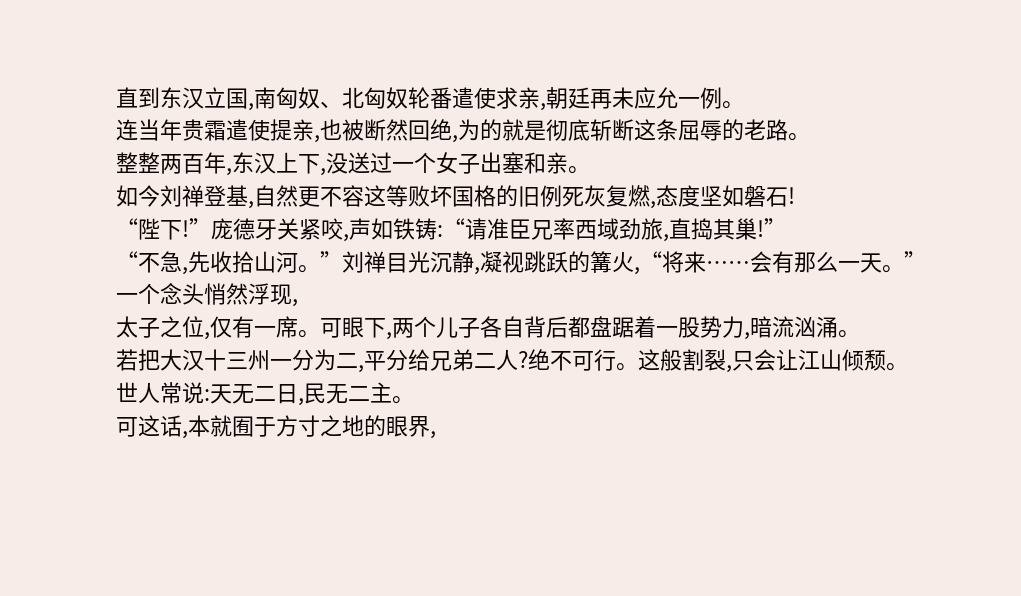直到东汉立国,南匈奴、北匈奴轮番遣使求亲,朝廷再未应允一例。
连当年贵霜遣使提亲,也被断然回绝,为的就是彻底斩断这条屈辱的老路。
整整两百年,东汉上下,没送过一个女子出塞和亲。
如今刘禅登基,自然更不容这等败坏国格的旧例死灰复燃,态度坚如磐石!
“陛下!”庞德牙关紧咬,声如铁铸:“请准臣兄率西域劲旅,直捣其巢!”
“不急,先收拾山河。”刘禅目光沉静,凝视跳跃的篝火,“将来……会有那么一天。”
一个念头悄然浮现,
太子之位,仅有一席。可眼下,两个儿子各自背后都盘踞着一股势力,暗流汹涌。
若把大汉十三州一分为二,平分给兄弟二人?绝不可行。这般割裂,只会让江山倾颓。
世人常说:天无二日,民无二主。
可这话,本就囿于方寸之地的眼界,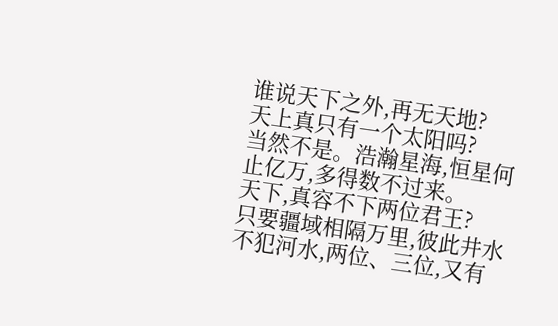谁说天下之外,再无天地?
天上真只有一个太阳吗?
当然不是。浩瀚星海,恒星何止亿万,多得数不过来。
天下,真容不下两位君王?
只要疆域相隔万里,彼此井水不犯河水,两位、三位,又有